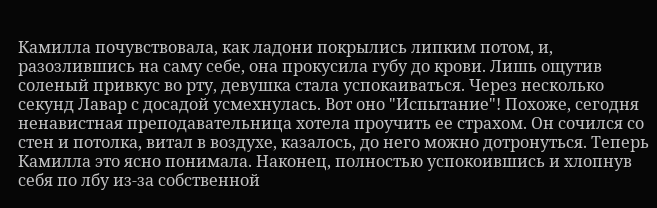Камилла почувствовала, как ладони покрылись липким потом, и, разозлившись на саму себе, она прокусила губу до крови. Лишь ощутив соленый привкус во рту, девушка стала успокаиваться. Через несколько секунд Лавар с досадой усмехнулась. Вот оно "Испытание"! Похоже, сегодня ненавистная преподавательница хотела проучить ее страхом. Он сочился со стен и потолка, витал в воздухе, казалось, до него можно дотронуться. Теперь Камилла это ясно понимала. Наконец, полностью успокоившись и хлопнув себя по лбу из-за собственной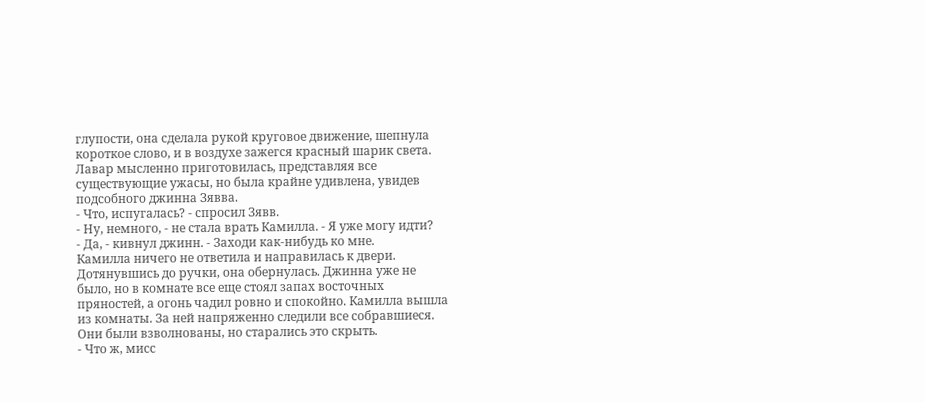глупости, она сделала рукой круговое движение, шепнула короткое слово, и в воздухе зажегся красный шарик света. Лавар мысленно приготовилась, представляя все существующие ужасы, но была крайне удивлена, увидев подсобного джинна Зявва.
- Что, испугалась? - спросил Зявв.
- Ну, немного, - не стала врать Камилла. - Я уже могу идти?
- Да, - кивнул джинн. - Заходи как-нибудь ко мне.
Камилла ничего не ответила и направилась к двери. Дотянувшись до ручки, она обернулась. Джинна уже не было, но в комнате все еще стоял запах восточных пряностей, а огонь чадил ровно и спокойно. Камилла вышла из комнаты. За ней напряженно следили все собравшиеся. Они были взволнованы, но старались это скрыть.
- Что ж, мисс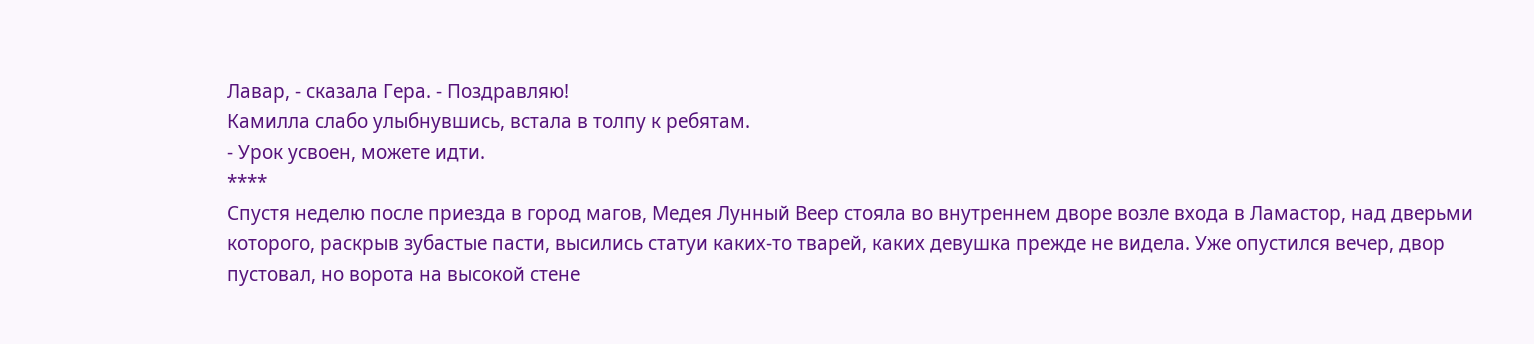Лавар, - сказала Гера. - Поздравляю!
Камилла слабо улыбнувшись, встала в толпу к ребятам.
- Урок усвоен, можете идти.
****
Спустя неделю после приезда в город магов, Медея Лунный Веер стояла во внутреннем дворе возле входа в Ламастор, над дверьми которого, раскрыв зубастые пасти, высились статуи каких-то тварей, каких девушка прежде не видела. Уже опустился вечер, двор пустовал, но ворота на высокой стене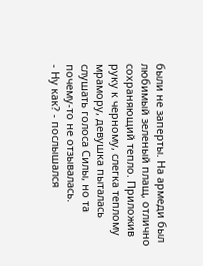были не заперты. На армеди был любимый зеленый плащ, отлично сохраняющий тепло. Приложив руку к черному, слегка теплому мрамору, девушка пыталась слушать голоса Силы, но та почему-то не отзывалась.
- Ну как? - послышался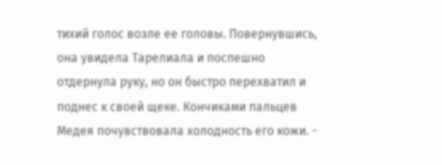тихий голос возле ее головы. Повернувшись, она увидела Тарелиала и поспешно отдернула руку, но он быстро перехватил и поднес к своей щеке. Кончиками пальцев Медея почувствовала холодность его кожи. -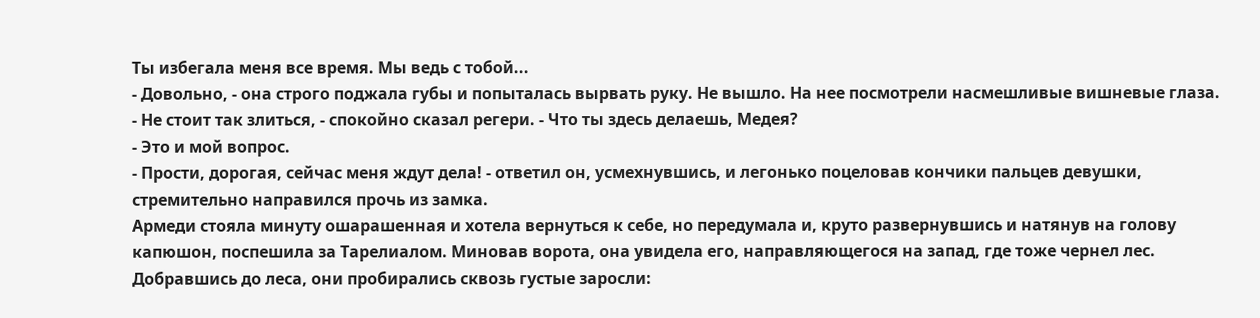Ты избегала меня все время. Мы ведь с тобой...
- Довольно, - она строго поджала губы и попыталась вырвать руку. Не вышло. На нее посмотрели насмешливые вишневые глаза.
- Не стоит так злиться, - спокойно сказал регери. - Что ты здесь делаешь, Медея?
- Это и мой вопрос.
- Прости, дорогая, сейчас меня ждут дела! - ответил он, усмехнувшись, и легонько поцеловав кончики пальцев девушки, стремительно направился прочь из замка.
Армеди стояла минуту ошарашенная и хотела вернуться к себе, но передумала и, круто развернувшись и натянув на голову капюшон, поспешила за Тарелиалом. Миновав ворота, она увидела его, направляющегося на запад, где тоже чернел лес. Добравшись до леса, они пробирались сквозь густые заросли: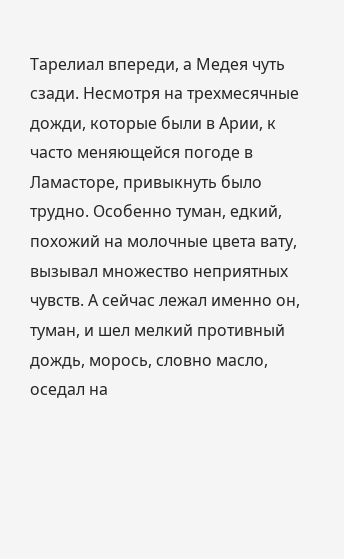Тарелиал впереди, а Медея чуть сзади. Несмотря на трехмесячные дожди, которые были в Арии, к часто меняющейся погоде в Ламасторе, привыкнуть было трудно. Особенно туман, едкий, похожий на молочные цвета вату, вызывал множество неприятных чувств. А сейчас лежал именно он, туман, и шел мелкий противный дождь, морось, словно масло, оседал на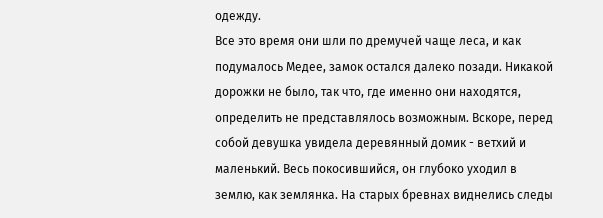одежду.
Все это время они шли по дремучей чаще леса, и как подумалось Медее, замок остался далеко позади. Никакой дорожки не было, так что, где именно они находятся, определить не представлялось возможным. Вскоре, перед собой девушка увидела деревянный домик - ветхий и маленький. Весь покосившийся, он глубоко уходил в землю, как землянка. На старых бревнах виднелись следы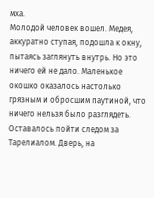мха.
Молодой человек вошел. Медея, аккуратно ступая, подошла к окну, пытаясь заглянуть внутрь. Но это ничего ей не дало. Маленькое окошко оказалось настолько грязным и обросшим паутиной, что ничего нельзя было разглядеть. Оставалось пойти следом за Тарелиалом. Дверь, на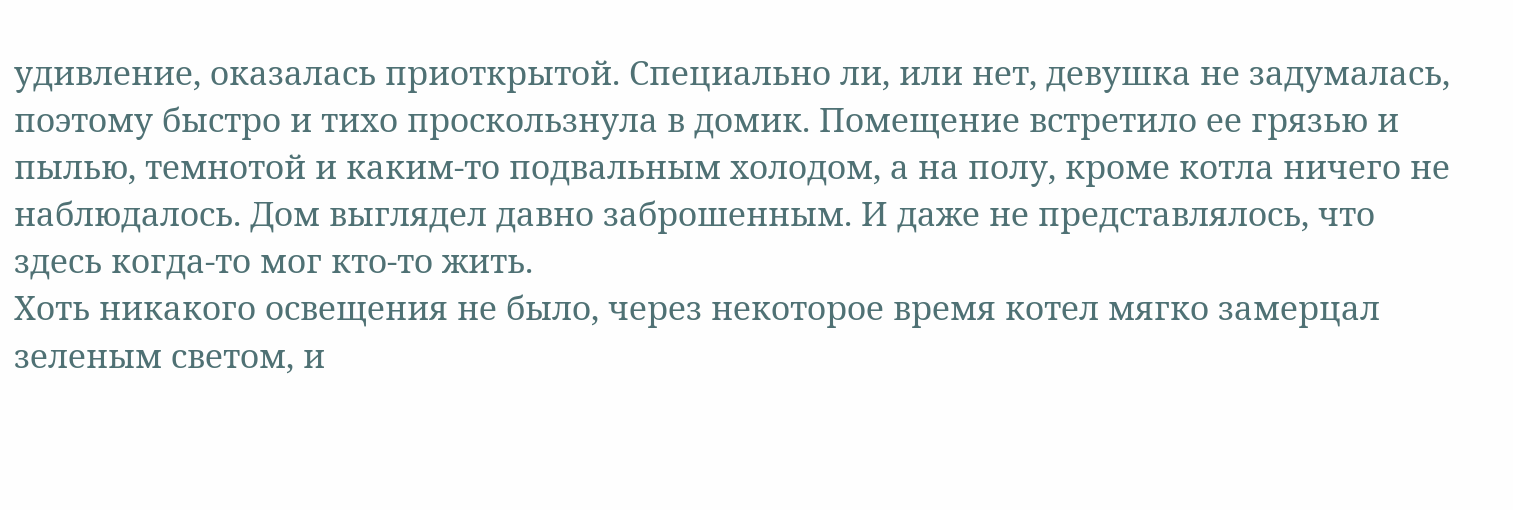удивление, оказалась приоткрытой. Специально ли, или нет, девушка не задумалась, поэтому быстро и тихо проскользнула в домик. Помещение встретило ее грязью и пылью, темнотой и каким-то подвальным холодом, а на полу, кроме котла ничего не наблюдалось. Дом выглядел давно заброшенным. И даже не представлялось, что здесь когда-то мог кто-то жить.
Хоть никакого освещения не было, через некоторое время котел мягко замерцал зеленым светом, и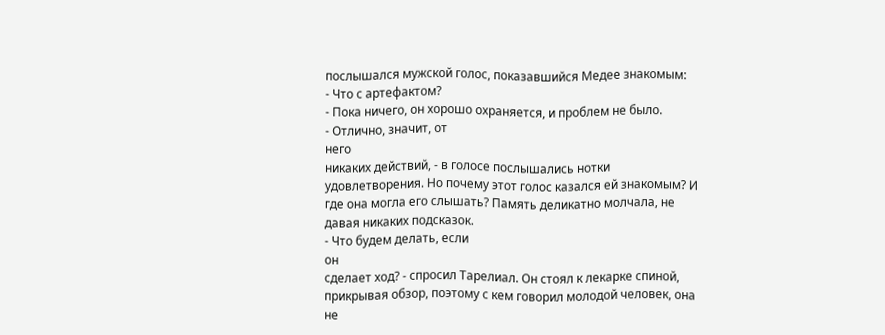послышался мужской голос, показавшийся Медее знакомым:
- Что с артефактом?
- Пока ничего, он хорошо охраняется, и проблем не было.
- Отлично, значит, от
него
никаких действий, - в голосе послышались нотки удовлетворения. Но почему этот голос казался ей знакомым? И где она могла его слышать? Память деликатно молчала, не давая никаких подсказок.
- Что будем делать, если
он
сделает ход? - спросил Тарелиал. Он стоял к лекарке спиной, прикрывая обзор, поэтому с кем говорил молодой человек, она не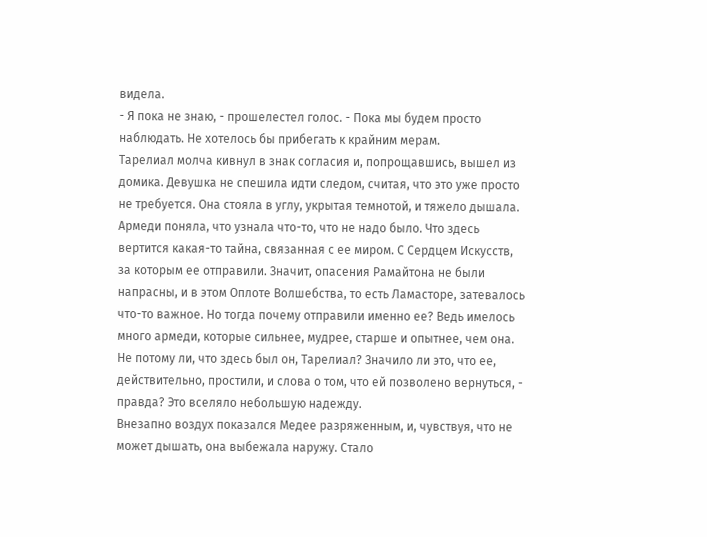видела.
- Я пока не знаю, - прошелестел голос. - Пока мы будем просто наблюдать. Не хотелось бы прибегать к крайним мерам.
Тарелиал молча кивнул в знак согласия и, попрощавшись, вышел из домика. Девушка не спешила идти следом, считая, что это уже просто не требуется. Она стояла в углу, укрытая темнотой, и тяжело дышала. Армеди поняла, что узнала что-то, что не надо было. Что здесь вертится какая-то тайна, связанная с ее миром. С Сердцем Искусств, за которым ее отправили. Значит, опасения Рамайтона не были напрасны, и в этом Оплоте Волшебства, то есть Ламасторе, затевалось что-то важное. Но тогда почему отправили именно ее? Ведь имелось много армеди, которые сильнее, мудрее, старше и опытнее, чем она. Не потому ли, что здесь был он, Тарелиал? Значило ли это, что ее, действительно, простили, и слова о том, что ей позволено вернуться, - правда? Это вселяло небольшую надежду.
Внезапно воздух показался Медее разряженным, и, чувствуя, что не может дышать, она выбежала наружу. Стало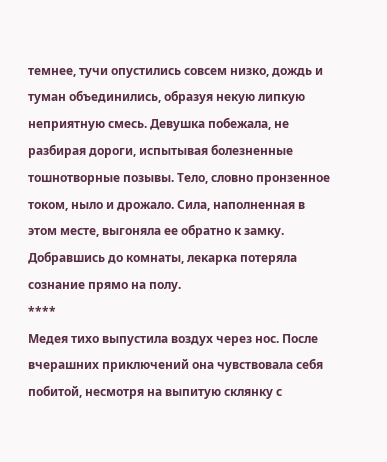темнее, тучи опустились совсем низко, дождь и туман объединились, образуя некую липкую неприятную смесь. Девушка побежала, не разбирая дороги, испытывая болезненные тошнотворные позывы. Тело, словно пронзенное током, ныло и дрожало. Сила, наполненная в этом месте, выгоняла ее обратно к замку.
Добравшись до комнаты, лекарка потеряла сознание прямо на полу.
****
Медея тихо выпустила воздух через нос. После вчерашних приключений она чувствовала себя побитой, несмотря на выпитую склянку с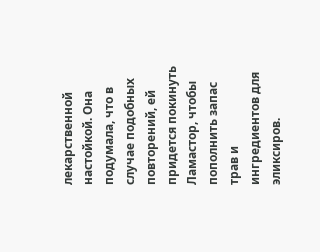лекарственной настойкой. Она подумала, что в случае подобных повторений, ей придется покинуть Ламастор, чтобы пополнить запас трав и ингредиентов для эликсиров.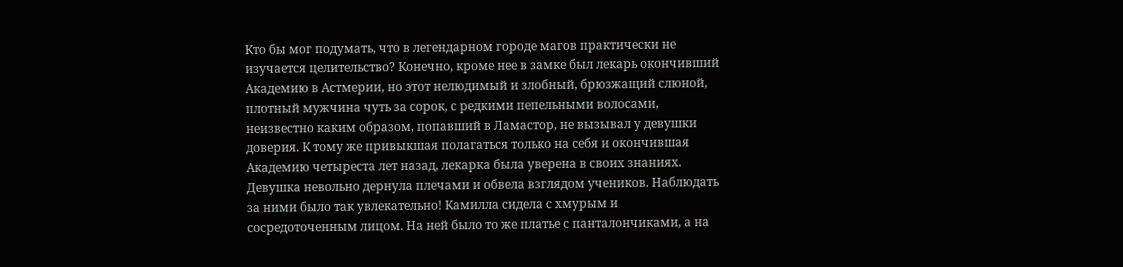Кто бы мог подумать, что в легендарном городе магов практически не изучается целительство? Конечно, кроме нее в замке был лекарь окончивший Академию в Астмерии, но этот нелюдимый и злобный, брюзжащий слюной, плотный мужчина чуть за сорок, с редкими пепельными волосами, неизвестно каким образом, попавший в Ламастор, не вызывал у девушки доверия. К тому же привыкшая полагаться только на себя и окончившая Академию четыреста лет назад, лекарка была уверена в своих знаниях.
Девушка невольно дернула плечами и обвела взглядом учеников. Наблюдать за ними было так увлекательно! Камилла сидела с хмурым и сосредоточенным лицом. На ней было то же платье с панталончиками, а на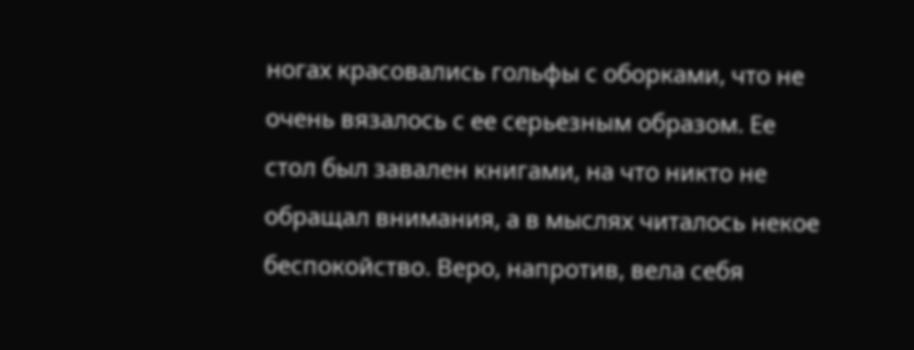ногах красовались гольфы с оборками, что не очень вязалось с ее серьезным образом. Ее стол был завален книгами, на что никто не обращал внимания, а в мыслях читалось некое беспокойство. Веро, напротив, вела себя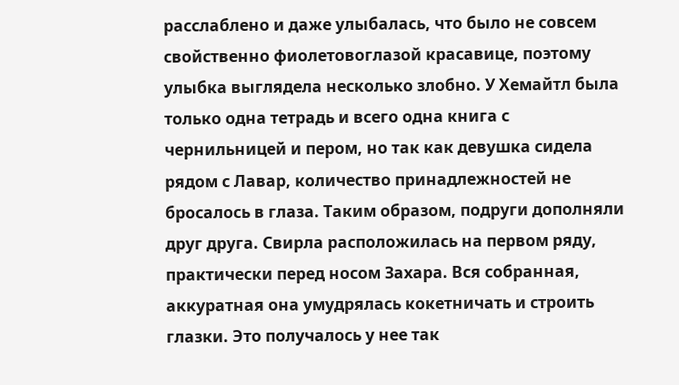расслаблено и даже улыбалась, что было не совсем свойственно фиолетовоглазой красавице, поэтому улыбка выглядела несколько злобно. У Хемайтл была только одна тетрадь и всего одна книга с чернильницей и пером, но так как девушка сидела рядом с Лавар, количество принадлежностей не бросалось в глаза. Таким образом, подруги дополняли друг друга. Свирла расположилась на первом ряду, практически перед носом Захара. Вся собранная, аккуратная она умудрялась кокетничать и строить глазки. Это получалось у нее так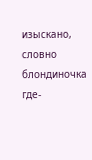изыскано, словно блондиночка где-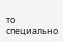то специально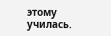этому училась.